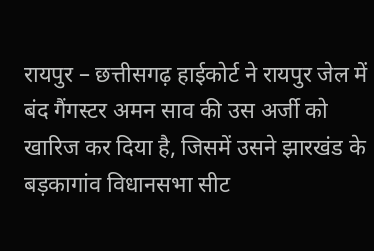रायपुर – छत्तीसगढ़ हाईकोर्ट ने रायपुर जेल में बंद गैंगस्टर अमन साव की उस अर्जी को खारिज कर दिया है, जिसमें उसने झारखंड के बड़कागांव विधानसभा सीट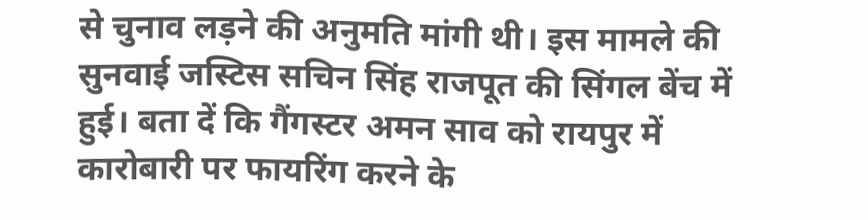से चुनाव लड़ने की अनुमति मांगी थी। इस मामले की सुनवाई जस्टिस सचिन सिंह राजपूत की सिंगल बेंच में हुई। बता दें कि गैंगस्टर अमन साव को रायपुर में कारोबारी पर फायरिंग करने के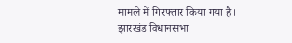मामले में गिरफ्तार किया गया है।
झारखंड विधानसभा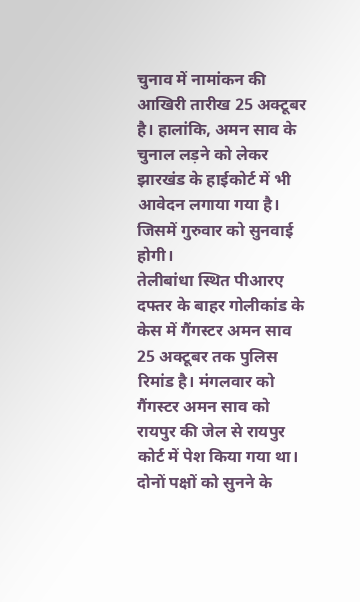चुनाव में नामांकन की आखिरी तारीख 25 अक्टूबर है। हालांकि, अमन साव के चुनाल लड़ने को लेकर झारखंड के हाईकोर्ट में भी आवेदन लगाया गया है। जिसमें गुरुवार को सुनवाई होगी।
तेलीबांधा स्थित पीआरए दफ्तर के बाहर गोलीकांड के केस में गैंगस्टर अमन साव 25 अक्टूबर तक पुलिस रिमांड है। मंगलवार को गैंगस्टर अमन साव को रायपुर की जेल से रायपुर कोर्ट में पेश किया गया था। दोनों पक्षों को सुनने के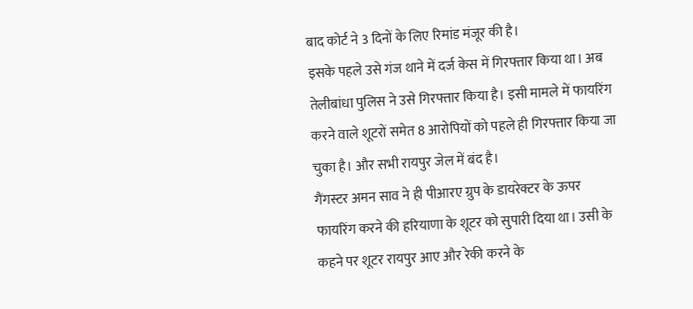बाद कोर्ट ने 3 दिनों के लिए रिमांड मंजूर की है।
इसके पहले उसे गंज थाने में दर्ज केस में गिरफ्तार किया था। अब तेलीबांधा पुलिस ने उसे गिरफ्तार किया है। इसी मामले में फायरिंग करने वाले शूटरों समेत 8 आरोपियों को पहले ही गिरफ्तार किया जा चुका है। और सभी रायपुर जेल में बंद है।
गैंगस्टर अमन साव ने ही पीआरए ग्रुप के डायरेक्टर के ऊपर फायरिंग करने की हरियाणा के शूटर को सुपारी दिया था। उसी के कहने पर शूटर रायपुर आए और रेकी करने के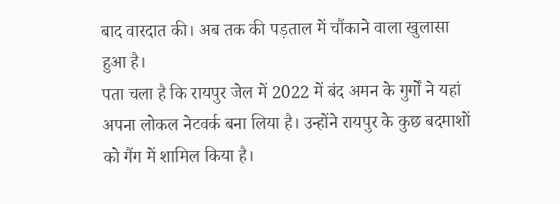बाद वारदात की। अब तक की पड़ताल में चौंकाने वाला खुलासा हुआ है।
पता चला है कि रायपुर जेल में 2022 में बंद अमन के गुर्गों ने यहां अपना लोकल नेटवर्क बना लिया है। उन्होंने रायपुर के कुछ बदमाशों को गैंग में शामिल किया है।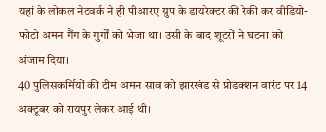यहां के लोकल नेटवर्क ने ही पीआरए ग्रुप के डायरेक्टर की रेकी कर वीडियो-फोटो अमन गैंग के गुर्गों को भेजा था। उसी के बाद शूटरों ने घटना को अंजाम दिया।
40 पुलिसकर्मियों की टीम अमन साव को झारखंड से प्रोडक्शन वारंट पर 14 अक्टूबर को रायपुर लेकर आई थी।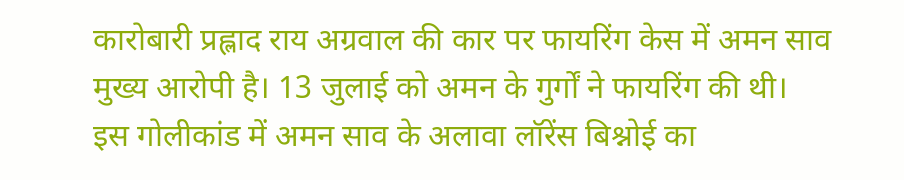कारोबारी प्रह्लाद राय अग्रवाल की कार पर फायरिंग केस में अमन साव मुख्य आरोपी है। 13 जुलाई को अमन के गुर्गों ने फायरिंग की थी।
इस गोलीकांड में अमन साव के अलावा लॉरेंस बिश्नोई का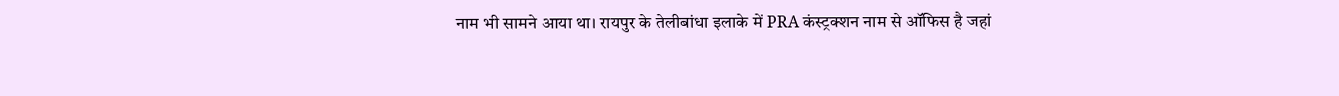नाम भी सामने आया था। रायपुर के तेलीबांधा इलाके में PRA कंस्ट्रक्शन नाम से ऑफिस है जहां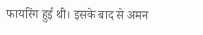फायरिंग हुई थी। इसके बाद से अमन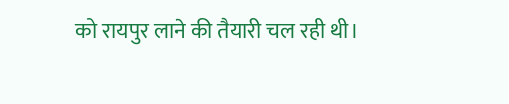को रायपुर लाने की तैयारी चल रही थी।